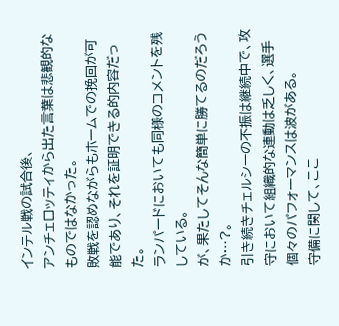インテル戦の試合後、
アンチェロッティから出た言葉は悲観的なものではなかった。
敗戦を認めながらもホームでの挽回が可能であり、それを証明できる的内容だった。
ランパードにおいても同様のコメントを残している。
が、果たしてそんな簡単に勝てるのだろうか…?。
引き続きチェルシーの不振は継続中で、攻守において組織的な連動は乏しく、選手個々のパフォーマンスは波がある。
守備に関して、ここ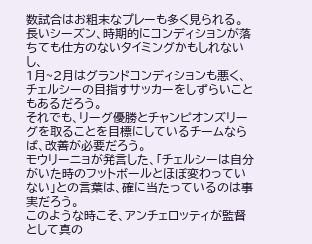数試合はお粗末なプレーも多く見られる。
長いシーズン、時期的にコンディションが落ちても仕方のないタイミングかもしれないし、
1月~2月はグランドコンディションも悪く、チェルシーの目指すサッカーをしずらいこともあるだろう。
それでも、リーグ優勝とチャンピオンズリーグを取ることを目標にしているチームならば、改善が必要だろう。
モウリーニョが発言した、「チェルシーは自分がいた時のフットボールとほぼ変わっていない」との言葉は、確に当たっているのは事実だろう。
このような時こそ、アンチェロッティが監督として真の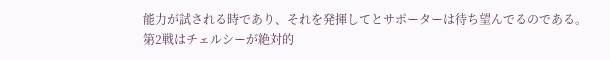能力が試される時であり、それを発揮してとサポーターは待ち望んでるのである。
第2戦はチェルシーが絶対的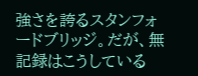強さを誇るスタンフォードブリッジ。だが、無記録はこうしている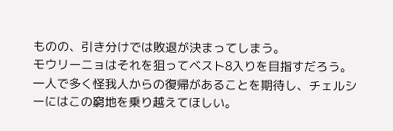ものの、引き分けでは敗退が決まってしまう。
モウリーニョはそれを狙ってベスト8入りを目指すだろう。
一人で多く怪我人からの復帰があることを期待し、チェルシーにはこの窮地を乗り越えてほしい。